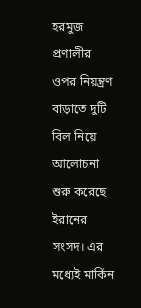হরমুজ প্রণালীর ওপর নিয়ন্ত্রণ বাড়াতে দুটি বিল নিয়ে আলোচনা শুরু করেছে ইরানের সংসদ। এর মধ্যেই মার্কিন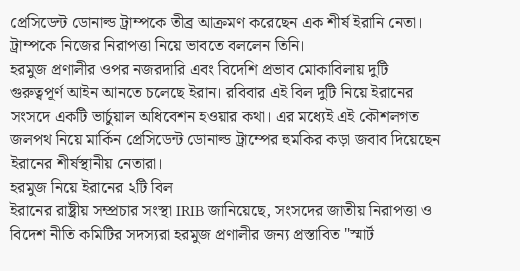প্রেসিডেন্ট ডোনাল্ড ট্রাম্পকে তীব্র আক্রমণ করেছেন এক শীর্ষ ইরানি নেতা। ট্রাম্পকে নিজের নিরাপত্তা নিয়ে ভাবতে বললেন তিনি।
হরমুজ প্রণালীর ওপর নজরদারি এবং বিদেশি প্রভাব মোকাবিলায় দুটি গুরুত্বপূর্ণ আইন আনতে চলেছে ইরান। রবিবার এই বিল দুটি নিয়ে ইরানের সংসদে একটি ভার্চুয়াল অধিবেশন হওয়ার কথা। এর মধ্যেই এই কৌশলগত জলপথ নিয়ে মার্কিন প্রেসিডেন্ট ডোনাল্ড ট্রাম্পের হুমকির কড়া জবাব দিয়েছেন ইরানের শীর্ষস্থানীয় নেতারা।
হরমুজ নিয়ে ইরানের ২টি বিল
ইরানের রাষ্ট্রীয় সম্প্রচার সংস্থা IRIB জানিয়েছে, সংসদের জাতীয় নিরাপত্তা ও বিদেশ নীতি কমিটির সদস্যরা হরমুজ প্রণালীর জন্য প্রস্তাবিত "স্মার্ট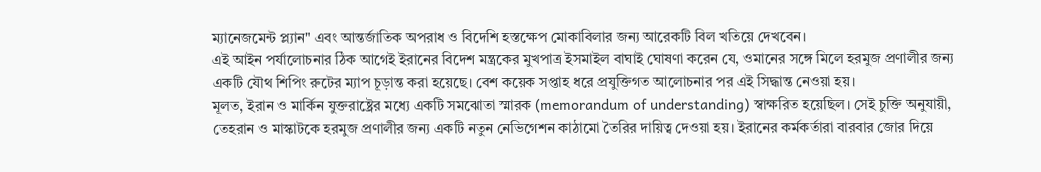ম্যানেজমেন্ট প্ল্যান" এবং আন্তর্জাতিক অপরাধ ও বিদেশি হস্তক্ষেপ মোকাবিলার জন্য আরেকটি বিল খতিয়ে দেখবেন।
এই আইন পর্যালোচনার ঠিক আগেই ইরানের বিদেশ মন্ত্রকের মুখপাত্র ইসমাইল বাঘাই ঘোষণা করেন যে, ওমানের সঙ্গে মিলে হরমুজ প্রণালীর জন্য একটি যৌথ শিপিং রুটের ম্যাপ চূড়ান্ত করা হয়েছে। বেশ কয়েক সপ্তাহ ধরে প্রযুক্তিগত আলোচনার পর এই সিদ্ধান্ত নেওয়া হয়।
মূলত, ইরান ও মার্কিন যুক্তরাষ্ট্রের মধ্যে একটি সমঝোতা স্মারক (memorandum of understanding) স্বাক্ষরিত হয়েছিল। সেই চুক্তি অনুযায়ী, তেহরান ও মাস্কাটকে হরমুজ প্রণালীর জন্য একটি নতুন নেভিগেশন কাঠামো তৈরির দায়িত্ব দেওয়া হয়। ইরানের কর্মকর্তারা বারবার জোর দিয়ে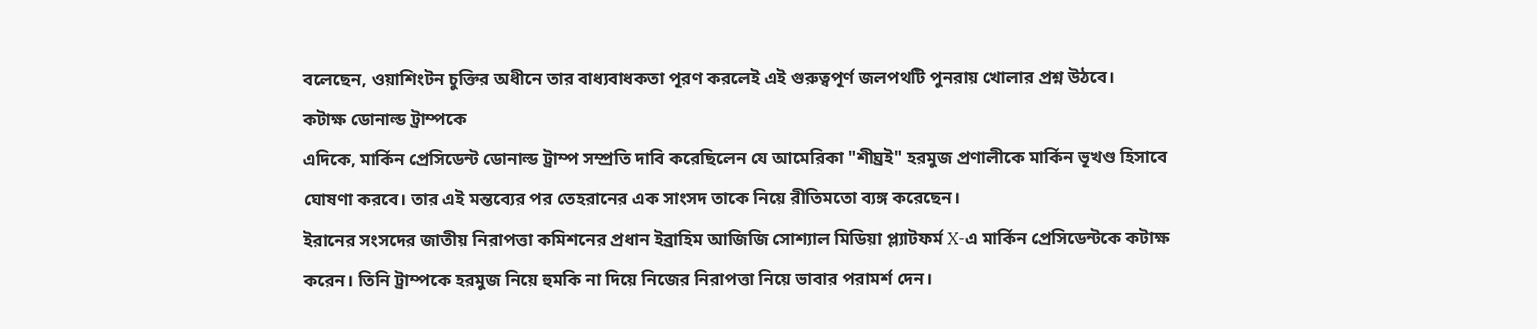বলেছেন, ওয়াশিংটন চুক্তির অধীনে তার বাধ্যবাধকতা পূরণ করলেই এই গুরুত্বপূর্ণ জলপথটি পুনরায় খোলার প্রশ্ন উঠবে।
কটাক্ষ ডোনাল্ড ট্রাম্পকে
এদিকে, মার্কিন প্রেসিডেন্ট ডোনাল্ড ট্রাম্প সম্প্রতি দাবি করেছিলেন যে আমেরিকা "শীঘ্রই" হরমুজ প্রণালীকে মার্কিন ভূখণ্ড হিসাবে ঘোষণা করবে। তার এই মন্তব্যের পর তেহরানের এক সাংসদ তাকে নিয়ে রীতিমতো ব্যঙ্গ করেছেন।
ইরানের সংসদের জাতীয় নিরাপত্তা কমিশনের প্রধান ইব্রাহিম আজিজি সোশ্যাল মিডিয়া প্ল্যাটফর্ম X-এ মার্কিন প্রেসিডেন্টকে কটাক্ষ করেন। তিনি ট্রাম্পকে হরমুজ নিয়ে হুমকি না দিয়ে নিজের নিরাপত্তা নিয়ে ভাবার পরামর্শ দেন।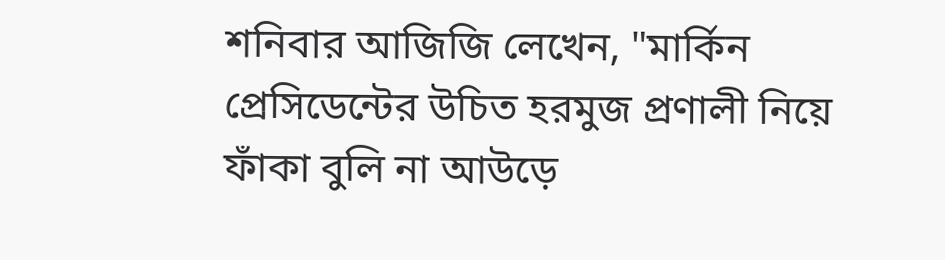শনিবার আজিজি লেখেন, "মার্কিন প্রেসিডেন্টের উচিত হরমুজ প্রণালী নিয়ে ফাঁকা বুলি না আউড়ে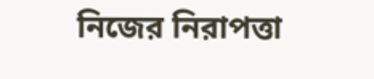নিজের নিরাপত্তা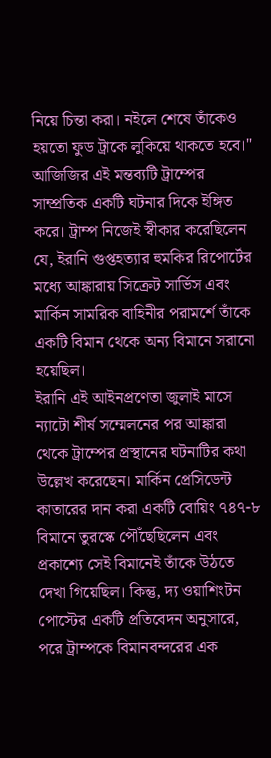নিয়ে চিন্তা করা। নইলে শেষে তাঁকেও হয়তো ফুড ট্রাকে লুকিয়ে থাকতে হবে।"
আজিজির এই মন্তব্যটি ট্রাম্পের সাম্প্রতিক একটি ঘটনার দিকে ইঙ্গিত করে। ট্রাম্প নিজেই স্বীকার করেছিলেন যে, ইরানি গুপ্তহত্যার হুমকির রিপোর্টের মধ্যে আঙ্কারায় সিক্রেট সার্ভিস এবং মার্কিন সামরিক বাহিনীর পরামর্শে তাঁকে একটি বিমান থেকে অন্য বিমানে সরানো হয়েছিল।
ইরানি এই আইনপ্রণেতা জুলাই মাসে ন্যাটো শীর্ষ সম্মেলনের পর আঙ্কারা থেকে ট্রাম্পের প্রস্থানের ঘটনাটির কথা উল্লেখ করেছেন। মার্কিন প্রেসিডেন্ট কাতারের দান করা একটি বোয়িং ৭৪৭-৮ বিমানে তুরস্কে পৌঁছেছিলেন এবং প্রকাশ্যে সেই বিমানেই তাঁকে উঠতে দেখা গিয়েছিল। কিন্তু, দ্য ওয়াশিংটন পোস্টের একটি প্রতিবেদন অনুসারে, পরে ট্রাম্পকে বিমানবন্দরের এক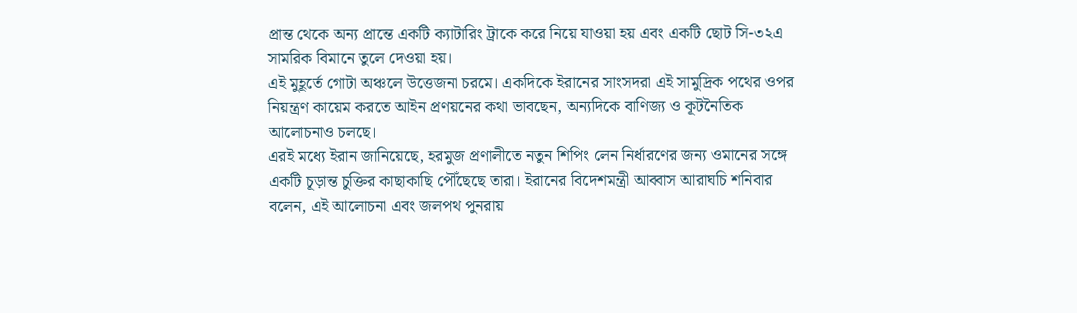প্রান্ত থেকে অন্য প্রান্তে একটি ক্যাটারিং ট্রাকে করে নিয়ে যাওয়া হয় এবং একটি ছোট সি-৩২এ সামরিক বিমানে তুলে দেওয়া হয়।
এই মুহূর্তে গোটা অঞ্চলে উত্তেজনা চরমে। একদিকে ইরানের সাংসদরা এই সামুদ্রিক পথের ওপর নিয়ন্ত্রণ কায়েম করতে আইন প্রণয়নের কথা ভাবছেন, অন্যদিকে বাণিজ্য ও কূটনৈতিক আলোচনাও চলছে।
এরই মধ্যে ইরান জানিয়েছে, হরমুজ প্রণালীতে নতুন শিপিং লেন নির্ধারণের জন্য ওমানের সঙ্গে একটি চূড়ান্ত চুক্তির কাছাকাছি পৌঁছেছে তারা। ইরানের বিদেশমন্ত্রী আব্বাস আরাঘচি শনিবার বলেন, এই আলোচনা এবং জলপথ পুনরায়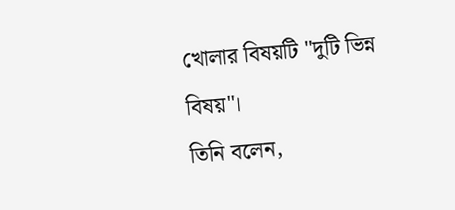খোলার বিষয়টি "দুটি ভিন্ন বিষয়"।
তিনি বলেন,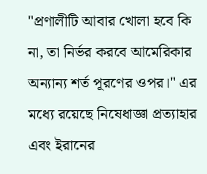"প্রণালীটি আবার খোলা হবে কি না, তা নির্ভর করবে আমেরিকার অন্যান্য শর্ত পূরণের ওপর।" এর মধ্যে রয়েছে নিষেধাজ্ঞা প্রত্যাহার এবং ইরানের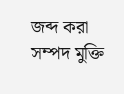জব্দ করা সম্পদ মুক্তি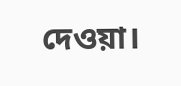দেওয়া।